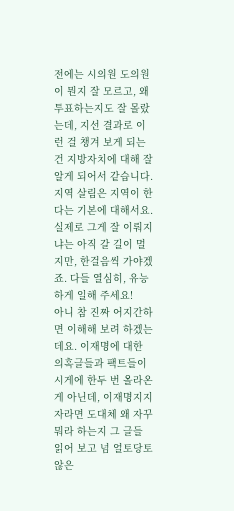전에는 시의원 도의원이 뭔지 잘 모르고, 왜 투표하는지도 잘 몰랐는데, 지선 결과로 이런 걸 챙겨 보게 되는 건 지방자치에 대해 잘 알게 되어서 같습니다.지역 살림은 지역이 한다는 기본에 대해서요. 실제로 그게 잘 이뤄지냐는 아직 갈 길이 멀지만, 한걸음씩 가야겠죠. 다들 열심히, 유능하게 일해 주세요!
아니 참 진짜 어지간하면 이해해 보려 하겠는데요. 이재명에 대한 의혹글들과 팩트들이 시게에 한두 번 올라온 게 아닌데, 이재명지지자라면 도대체 왜 자꾸 뭐라 하는지 그 글들 읽어 보고 넘 얼토당토 않은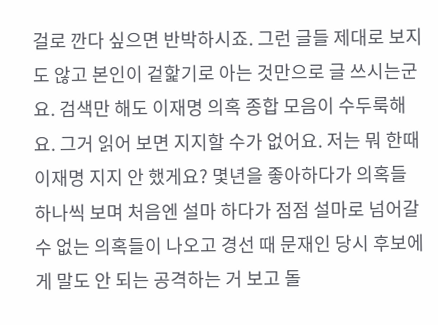걸로 깐다 싶으면 반박하시죠. 그런 글들 제대로 보지도 않고 본인이 겉핥기로 아는 것만으로 글 쓰시는군요. 검색만 해도 이재명 의혹 종합 모음이 수두룩해요. 그거 읽어 보면 지지할 수가 없어요. 저는 뭐 한때 이재명 지지 안 했게요? 몇년을 좋아하다가 의혹들 하나씩 보며 처음엔 설마 하다가 점점 설마로 넘어갈 수 없는 의혹들이 나오고 경선 때 문재인 당시 후보에게 말도 안 되는 공격하는 거 보고 돌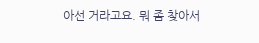아선 거라고요. 뭐 좀 찾아서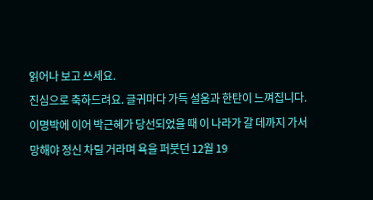읽어나 보고 쓰세요.
진심으로 축하드려요. 글귀마다 가득 설움과 한탄이 느껴집니다. 이명박에 이어 박근혜가 당선되었을 때 이 나라가 갈 데까지 가서 망해야 정신 차릴 거라며 욕을 퍼붓던 12월 19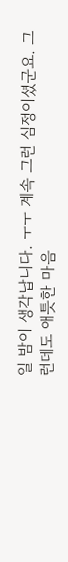일 밤이 생각납니다. ㅜㅜ 계속 그런 심정이셨군요. 그런데도 애틋한 마음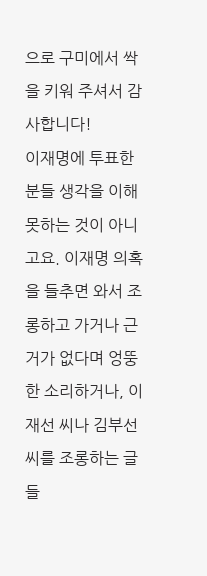으로 구미에서 싹을 키워 주셔서 감사합니다!
이재명에 투표한 분들 생각을 이해 못하는 것이 아니고요. 이재명 의혹을 들추면 와서 조롱하고 가거나 근거가 없다며 엉뚱한 소리하거나, 이재선 씨나 김부선 씨를 조롱하는 글들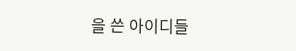을 쓴 아이디들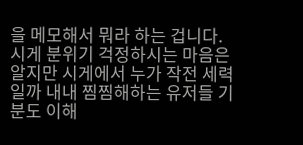을 메모해서 뭐라 하는 겁니다. 시게 분위기 걱정하시는 마음은 알지만 시게에서 누가 작전 세력일까 내내 찜찜해하는 유저들 기분도 이해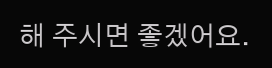해 주시면 좋겠어요.